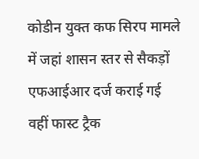कोडीन युक्त कफ सिरप मामले में जहां शासन स्तर से सैकड़ों एफआईआर दर्ज कराई गई वहीं फास्ट ट्रैक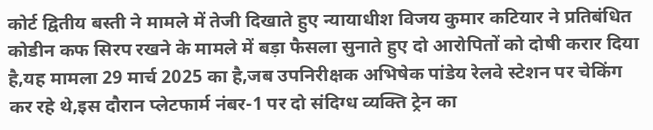कोर्ट द्वितीय बस्ती ने मामले में तेजी दिखाते हुए न्यायाधीश विजय कुमार कटियार ने प्रतिबंधित कोडीन कफ सिरप रखने के मामले में बड़ा फैसला सुनाते हुए दो आरोपितों को दोषी करार दिया है,यह मामला 29 मार्च 2025 का है,जब उपनिरीक्षक अभिषेक पांडेय रेलवे स्टेशन पर चेकिंग कर रहे थे,इस दौरान प्लेटफार्म नंबर-1 पर दो संदिग्ध व्यक्ति ट्रेन का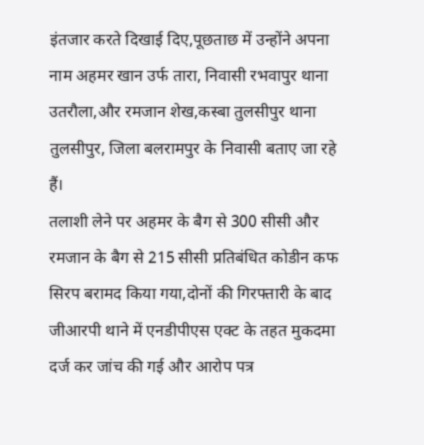इंतजार करते दिखाई दिए,पूछताछ में उन्होंने अपना नाम अहमर खान उर्फ तारा, निवासी रभवापुर थाना उतरौला,और रमजान शेख,कस्बा तुलसीपुर थाना तुलसीपुर, जिला बलरामपुर के निवासी बताए जा रहे हैं।
तलाशी लेने पर अहमर के बैग से 300 सीसी और रमजान के बैग से 215 सीसी प्रतिबंधित कोडीन कफ सिरप बरामद किया गया,दोनों की गिरफ्तारी के बाद जीआरपी थाने में एनडीपीएस एक्ट के तहत मुकदमा दर्ज कर जांच की गई और आरोप पत्र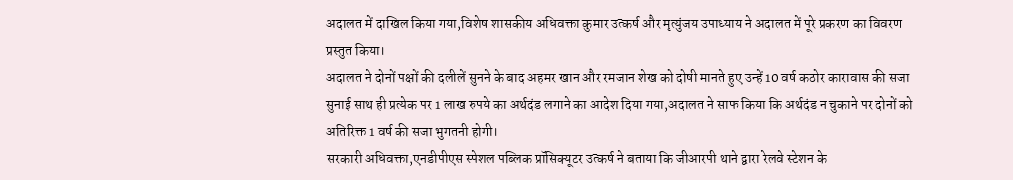अदालत में दाखिल किया गया,विशेष शासकीय अधिवक्ता कुमार उत्कर्ष और मृत्युंजय उपाध्याय ने अदालत में पूरे प्रकरण का विवरण प्रस्तुत किया।
अदालत ने दोनों पक्षों की दलीलें सुनने के बाद अहमर खान और रमजान शेख को दोषी मानते हुए उन्हें 10 वर्ष कठोर कारावास की सजा सुनाई साथ ही प्रत्येक पर 1 लाख रुपये का अर्थदंड लगाने का आदेश दिया गया,अदालत ने साफ किया कि अर्थदंड न चुकाने पर दोनों को अतिरिक्त 1 वर्ष की सजा भुगतनी होगी।
सरकारी अधिवक्ता,एनडीपीएस स्पेशल पब्लिक प्रॉसिक्यूटर उत्कर्ष ने बताया कि जीआरपी थाने द्वारा रेलवे स्टेशन के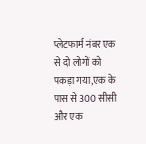प्लेटफार्म नंबर एक से दो लोगों को पकड़ा गया,एक के पास से 300 सीसी और एक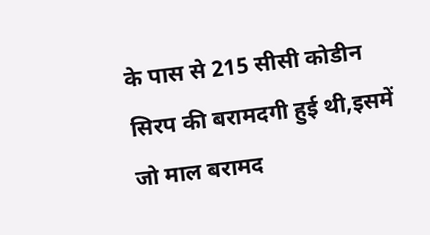के पास से 215 सीसी कोडीन सिरप की बरामदगी हुई थी,इसमें जो माल बरामद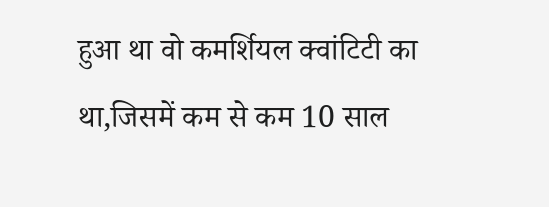हुआ था वो कमर्शियल क्वांटिटी का था,जिसमें कम से कम 10 साल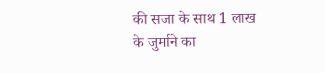की सजा के साथ 1 लाख के जुर्माने का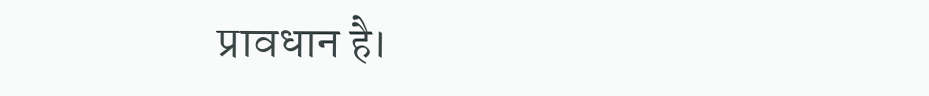प्रावधान है।